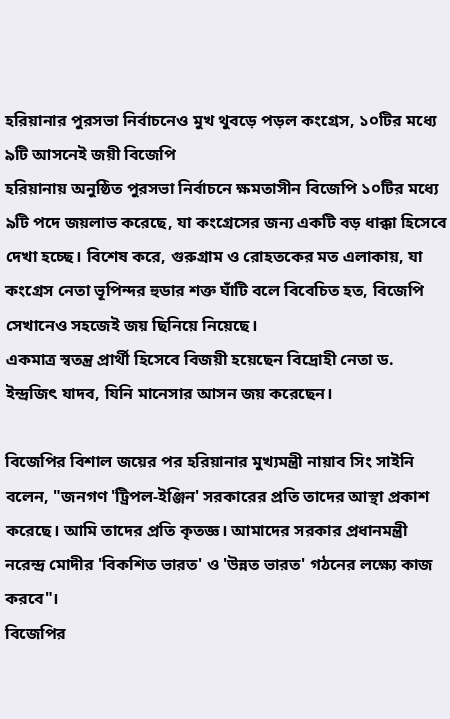হরিয়ানার পুরসভা নির্বাচনেও মুখ থুবড়ে পড়ল কংগ্রেস, ১০টির মধ্যে ৯টি আসনেই জয়ী বিজেপি
হরিয়ানায় অনুষ্ঠিত পুরসভা নির্বাচনে ক্ষমতাসীন বিজেপি ১০টির মধ্যে ৯টি পদে জয়লাভ করেছে, যা কংগ্রেসের জন্য একটি বড় ধাক্কা হিসেবে দেখা হচ্ছে। বিশেষ করে, গুরুগ্রাম ও রোহতকের মত এলাকায়, যা কংগ্রেস নেতা ভূপিন্দর হুডার শক্ত ঘাঁটি বলে বিবেচিত হত, বিজেপি সেখানেও সহজেই জয় ছিনিয়ে নিয়েছে।
একমাত্র স্বতন্ত্র প্রার্থী হিসেবে বিজয়ী হয়েছেন বিদ্রোহী নেতা ড. ইন্দ্রজিৎ যাদব, যিনি মানেসার আসন জয় করেছেন।

বিজেপির বিশাল জয়ের পর হরিয়ানার মুখ্যমন্ত্রী নায়াব সিং সাইনি বলেন, "জনগণ 'ট্রিপল-ইঞ্জিন' সরকারের প্রতি তাদের আস্থা প্রকাশ করেছে। আমি তাদের প্রতি কৃতজ্ঞ। আমাদের সরকার প্রধানমন্ত্রী নরেন্দ্র মোদীর 'বিকশিত ভারত' ও 'উন্নত ভারত' গঠনের লক্ষ্যে কাজ করবে"।
বিজেপির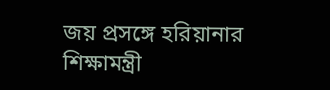জয় প্রসঙ্গে হরিয়ানার শিক্ষামন্ত্রী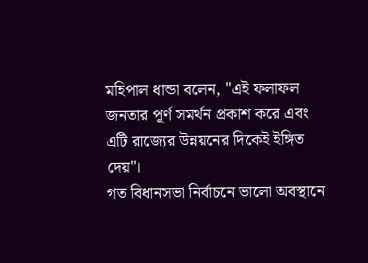মহিপাল ধান্ডা বলেন, "এই ফলাফল জনতার পূর্ণ সমর্থন প্রকাশ করে এবং এটি রাজ্যের উন্নয়নের দিকেই ইঙ্গিত দেয়"।
গত বিধানসভা নির্বাচনে ভালো অবস্থানে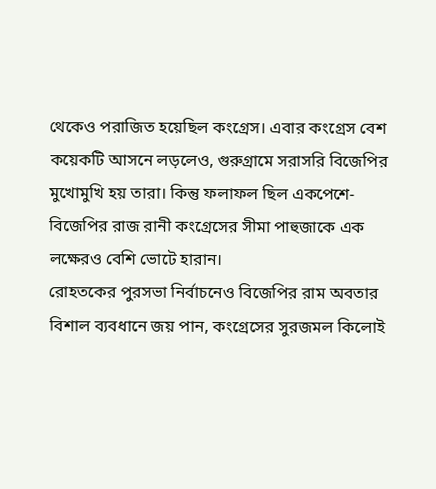থেকেও পরাজিত হয়েছিল কংগ্রেস। এবার কংগ্রেস বেশ কয়েকটি আসনে লড়লেও, গুরুগ্রামে সরাসরি বিজেপির মুখোমুখি হয় তারা। কিন্তু ফলাফল ছিল একপেশে-বিজেপির রাজ রানী কংগ্রেসের সীমা পাহুজাকে এক লক্ষেরও বেশি ভোটে হারান।
রোহতকের পুরসভা নির্বাচনেও বিজেপির রাম অবতার বিশাল ব্যবধানে জয় পান, কংগ্রেসের সুরজমল কিলোই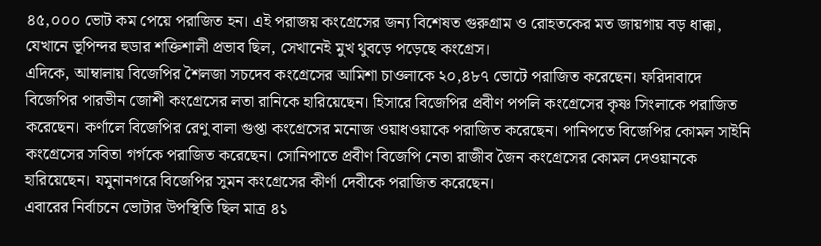৪৫,০০০ ভোট কম পেয়ে পরাজিত হন। এই পরাজয় কংগ্রেসের জন্য বিশেষত গুরুগ্রাম ও রোহতকের মত জায়গায় বড় ধাক্কা, যেখানে ভূপিন্দর হুডার শক্তিশালী প্রভাব ছিল, সেখানেই মুখ থুবড়ে পড়েছে কংগ্রেস।
এদিকে, আম্বালায় বিজেপির শৈলজা সচদেব কংগ্রেসের আমিশা চাওলাকে ২০,৪৮৭ ভোটে পরাজিত করেছেন। ফরিদাবাদে বিজেপির পারভীন জোশী কংগ্রেসের লতা রানিকে হারিয়েছেন। হিসারে বিজেপির প্রবীণ পপলি কংগ্রেসের কৃষ্ণ সিংলাকে পরাজিত করেছেন। কর্ণালে বিজেপির রেণু বালা গুপ্তা কংগ্রেসের মনোজ ওয়াধওয়াকে পরাজিত করেছেন। পানিপতে বিজেপির কোমল সাইনি কংগ্রেসের সবিতা গর্গকে পরাজিত করেছেন। সোনিপাতে প্রবীণ বিজেপি নেতা রাজীব জৈন কংগ্রেসের কোমল দেওয়ানকে হারিয়েছেন। যমুনানগরে বিজেপির সুমন কংগ্রেসের কীর্ণা দেবীকে পরাজিত করেছেন।
এবারের নির্বাচনে ভোটার উপস্থিতি ছিল মাত্র ৪১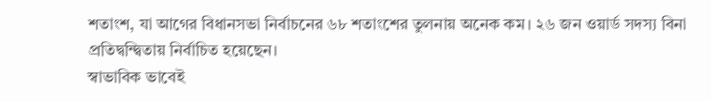শতাংশ, যা আগের বিধানসভা নির্বাচনের ৬৮ শতাংশের তুলনায় অনেক কম। ২৬ জন ওয়ার্ড সদস্য বিনা প্রতিদ্বন্দ্বিতায় নির্বাচিত হয়েছেন।
স্বাভাবিক ভাবেই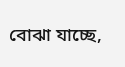বোঝা যাচ্ছে,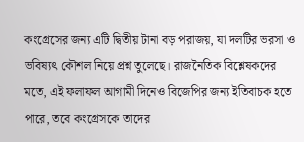কংগ্রেসের জন্য এটি দ্বিতীয় টানা বড় পরাজয়, যা দলটির ভরসা ও ভবিষ্যৎ কৌশল নিয়ে প্রশ্ন তুলেছে। রাজনৈতিক বিশ্লেষকদের মতে, এই ফলাফল আগামী দিনেও বিজেপির জন্য ইতিবাচক হতে পারে, তবে কংগ্রেসকে তাদের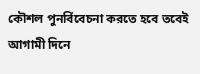কৌশল পুনর্বিবেচনা করতে হবে তবেই আগামী দিনে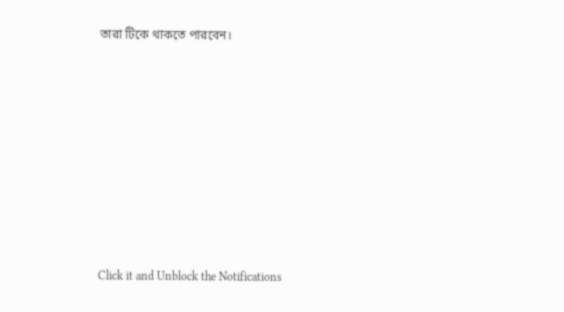তারা টিকে থাকতে পারবেন।












Click it and Unblock the Notifications